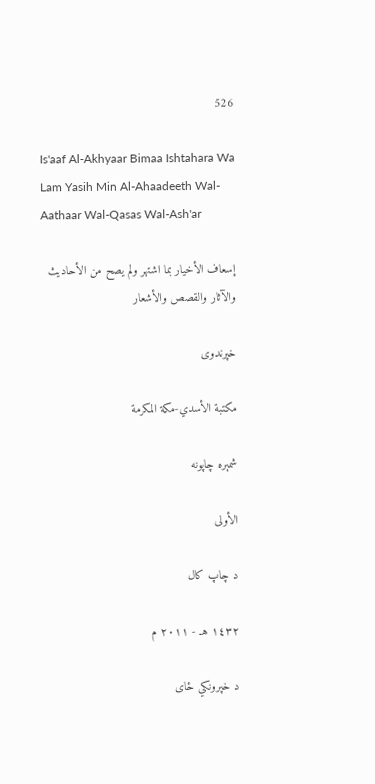526

Is'aaf Al-Akhyaar Bimaa Ishtahara Wa Lam Yasih Min Al-Ahaadeeth Wal-Aathaar Wal-Qasas Wal-Ash'ar

إسعاف الأخيار بما اشتهر ولم يصح من الأحاديث والآثار والقصص والأشعار

خپرندوی

مكتبة الأسدي-مكة المكرمة

شمېره چاپونه

الأولى

د چاپ کال

١٤٣٢ هـ - ٢٠١١ م

د خپرونکي ځای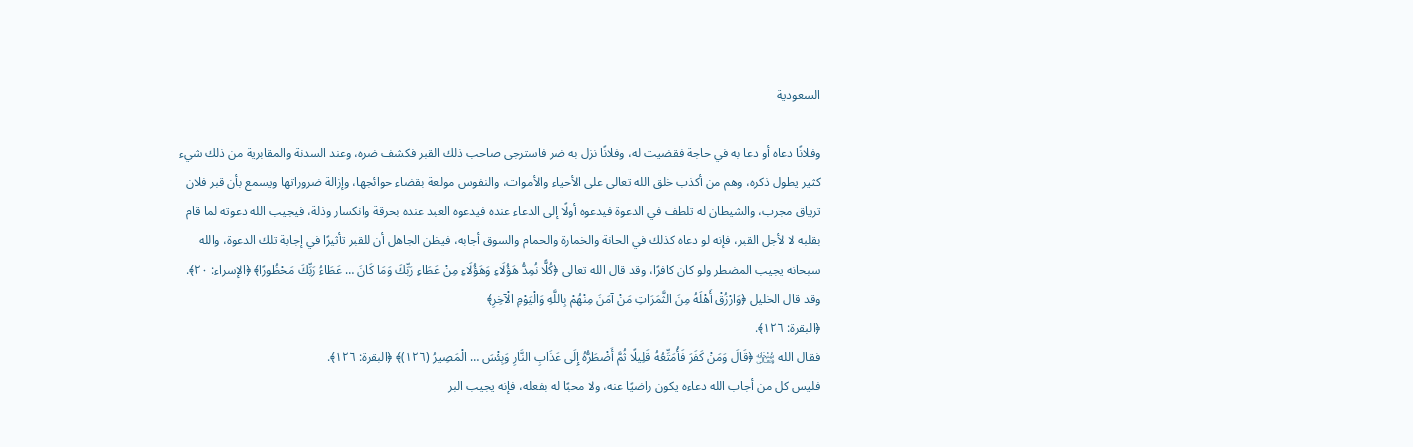السعودية

وفلانًا دعاه أو دعا به في حاجة فقضيت له، وفلانًا نزل به ضر فاسترجى صاحب ذلك القبر فكشف ضره، وعند السدنة والمقابرية من ذلك شيء كثير يطول ذكره، وهم من أكذب خلق الله تعالى على الأحياء والأموات، والنفوس مولعة بقضاء حوائجها، وإزالة ضروراتها ويسمع بأن قبر فلان ترياق مجرب، والشيطان له تلطف في الدعوة فيدعوه أولًا إلى الدعاء عنده فيدعوه العبد عنده بحرقة وانكسار وذلة، فيجيب الله دعوته لما قام بقلبه لا لأجل القبر، فإنه لو دعاه كذلك في الحانة والخمارة والحمام والسوق أجابه، فيظن الجاهل أن للقبر تأثيرًا في إجابة تلك الدعوة، والله سبحانه يجيب المضطر ولو كان كافرًا، وقد قال الله تعالى ﴿كُلًّا نُمِدُّ هَؤُلَاءِ وَهَؤُلَاءِ مِنْ عَطَاءِ رَبِّكَ وَمَا كَانَ … عَطَاءُ رَبِّكَ مَحْظُورًا﴾ ﴿الإسراء: ٢٠﴾.
وقد قال الخليل ﴿وَارْزُقْ أَهْلَهُ مِنَ الثَّمَرَاتِ مَنْ آمَنَ مِنْهُمْ بِاللَّهِ وَالْيَوْمِ الْآخِرِ﴾
﴿البقرة: ١٢٦﴾.
فقال الله ﷾ ﴿قَالَ وَمَنْ كَفَرَ فَأُمَتِّعُهُ قَلِيلًا ثُمَّ أَضْطَرُّهُ إِلَى عَذَابِ النَّارِ وَبِئْسَ … الْمَصِيرُ (١٢٦)﴾ ﴿البقرة: ١٢٦﴾.
فليس كل من أجاب الله دعاءه يكون راضيًا عنه، ولا محبًا له بفعله، فإنه يجيب البر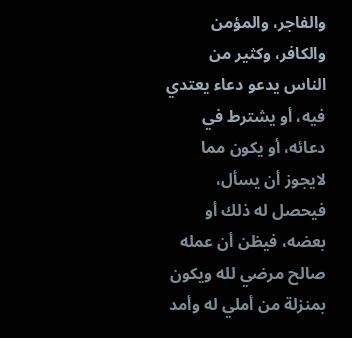والفاجر، والمؤمن والكافر، وكثير من الناس يدعو دعاء يعتدي فيه، أو يشترط في دعائه، أو يكون مما لايجوز أن يسأل، فيحصل له ذلك أو بعضه، فيظن أن عمله صالح مرضي لله ويكون بمنزلة من أملي له وأمد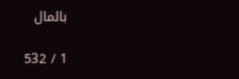بالمال

1 / 532